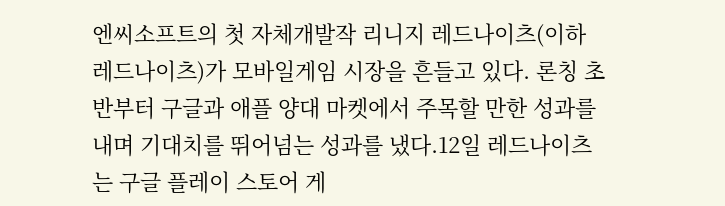엔씨소프트의 첫 자체개발작 리니지 레드나이츠(이하 레드나이츠)가 모바일게임 시장을 흔들고 있다. 론칭 초반부터 구글과 애플 양대 마켓에서 주목할 만한 성과를 내며 기대치를 뛰어넘는 성과를 냈다.12일 레드나이츠는 구글 플레이 스토어 게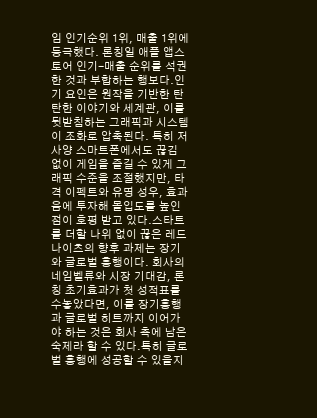임 인기순위 1위, 매출 1위에 등극했다. 론칭일 애플 앱스토어 인기-매출 순위를 석권한 것과 부합하는 행보다.인기 요인은 원작을 기반한 탄탄한 이야기와 세계관, 이를 뒷받침하는 그래픽과 시스템이 조화로 압축된다. 특히 저사양 스마트폰에서도 끊김 없이 게임을 즐길 수 있게 그래픽 수준을 조절했지만, 타격 이펙트와 유명 성우, 효과음에 투자해 몰입도를 높인 점이 호평 받고 있다.스타트를 더할 나위 없이 끊은 레드나이츠의 향후 과제는 장기와 글로벌 흥행이다. 회사의 네임벨류와 시장 기대감, 론칭 초기효과가 첫 성적표를 수놓았다면, 이를 장기흥행과 글로벌 히트까지 이어가야 하는 것은 회사 측에 남은 숙제라 할 수 있다.특히 글로벌 흥행에 성공할 수 있을지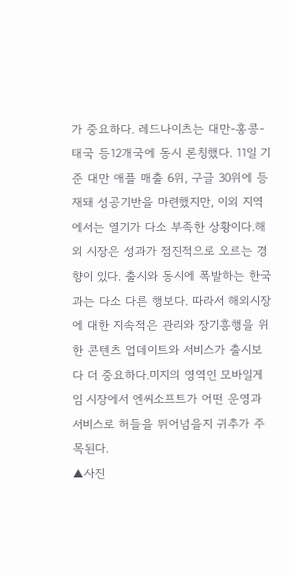가 중요하다. 레드나이츠는 대만-홍콩-태국 등12개국에 동시 론칭했다. 11일 기준 대만 애플 매출 6위, 구글 30위에 등재돼 성공기반을 마련했지만, 이외 지역에서는 열기가 다소 부족한 상황이다.해외 시장은 성과가 점진적으로 오르는 경향이 있다. 출시와 동시에 폭발하는 한국과는 다소 다른 행보다. 따라서 해외시장에 대한 지속적은 관리와 장기흥행을 위한 콘텐츠 업데이트와 서비스가 출시보다 더 중요하다.미지의 영역인 모바일게임 시장에서 엔씨소프트가 어떤 운영과 서비스로 허들을 뛰어넘을지 귀추가 주목된다.
▲사진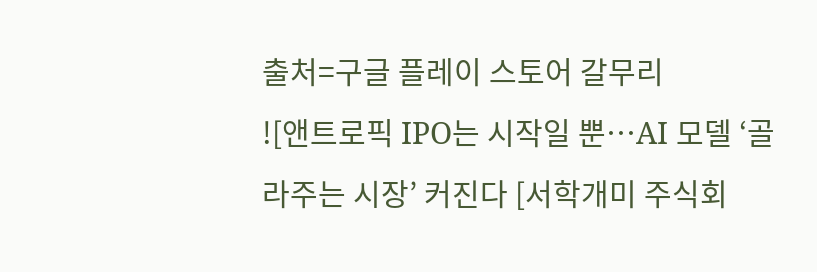출처=구글 플레이 스토어 갈무리
![앤트로픽 IPO는 시작일 뿐…AI 모델 ‘골라주는 시장’ 커진다 [서학개미 주식회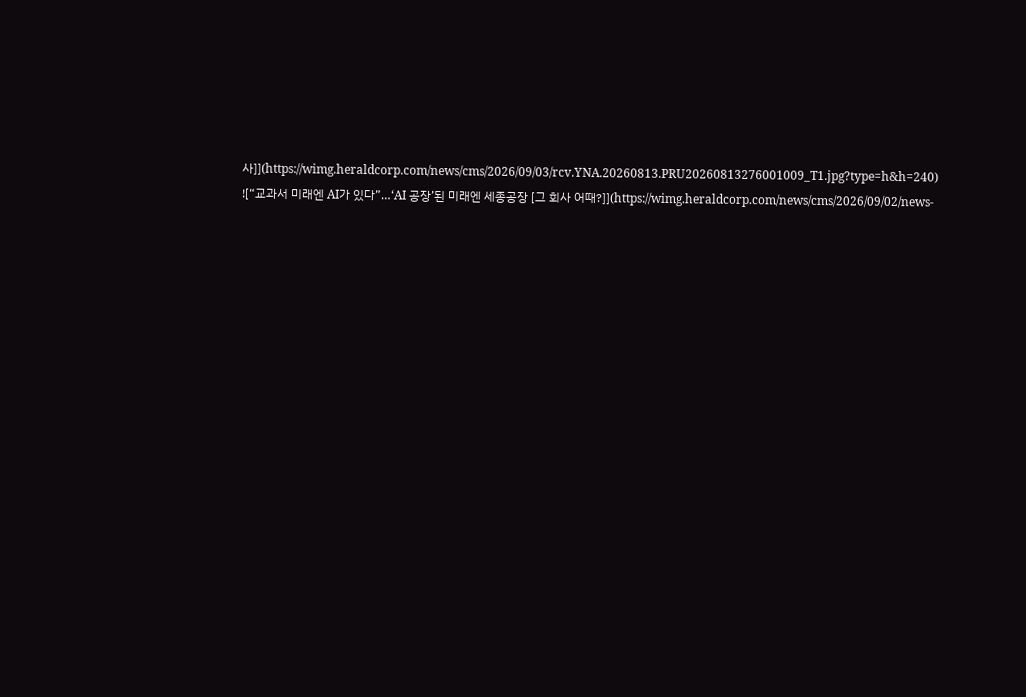사]](https://wimg.heraldcorp.com/news/cms/2026/09/03/rcv.YNA.20260813.PRU20260813276001009_T1.jpg?type=h&h=240)
![“교과서 미래엔 AI가 있다”…‘AI 공장’된 미래엔 세종공장 [그 회사 어때?]](https://wimg.heraldcorp.com/news/cms/2026/09/02/news-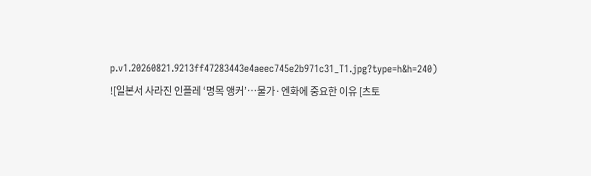p.v1.20260821.9213ff47283443e4aeec745e2b971c31_T1.jpg?type=h&h=240)
![일본서 사라진 인플레 ‘명목 앵커’…물가·엔화에 중요한 이유 [츠토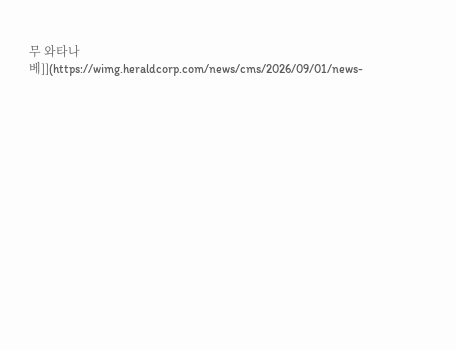무 와타나베]](https://wimg.heraldcorp.com/news/cms/2026/09/01/news-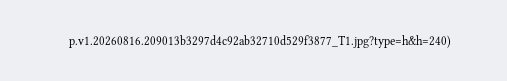p.v1.20260816.209013b3297d4c92ab32710d529f3877_T1.jpg?type=h&h=240)